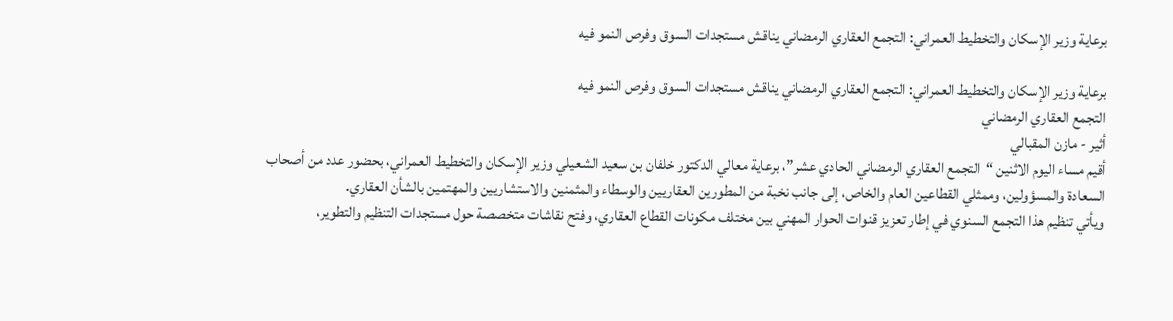برعاية وزير الإسكان والتخطيط العمراني: التجمع العقاري الرمضاني يناقش مستجدات السوق وفرص النمو فيه

برعاية وزير الإسكان والتخطيط العمراني: التجمع العقاري الرمضاني يناقش مستجدات السوق وفرص النمو فيه
التجمع العقاري الرمضاني
أثير - مازن المقبالي
أقيم مساء اليوم الاثنين “التجمع العقاري الرمضاني الحادي عشر”، برعاية معالي الدكتور خلفان بن سعيد الشعيلي وزير الإسكان والتخطيط العمراني، بحضور عدد من أصحاب السعادة والمسؤولين، وممثلي القطاعين العام والخاص، إلى جانب نخبة من المطورين العقاريين والوسطاء والمثمنين والاستشاريين والمهتمين بالشأن العقاري.
ويأتي تنظيم هذا التجمع السنوي في إطار تعزيز قنوات الحوار المهني بين مختلف مكونات القطاع العقاري، وفتح نقاشات متخصصة حول مستجدات التنظيم والتطوير،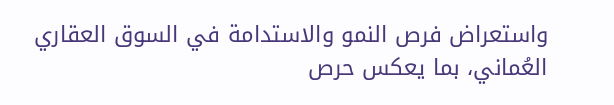واستعراض فرص النمو والاستدامة في السوق العقاري العُماني، بما يعكس حرص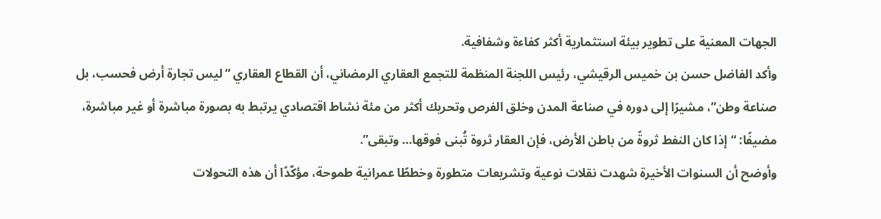الجهات المعنية على تطوير بيئة استثمارية أكثر كفاءة وشفافية.
وأكد الفاضل حسن بن خميس الرقيشي، رئيس اللجنة المنظمة للتجمع العقاري الرمضاني، أن القطاع العقاري “ليس تجارة أرض فحسب، بل صناعة وطن”، مشيرًا إلى دوره في صناعة المدن وخلق الفرص وتحريك أكثر من مئة نشاط اقتصادي يرتبط به بصورة مباشرة أو غير مباشرة، مضيفًا: “إذا كان النفط ثروةً من باطن الأرض، فإن العقار ثروة تُبنى فوقها… وتبقى”.
وأوضح أن السنوات الأخيرة شهدت نقلات نوعية وتشريعات متطورة وخططًا عمرانية طموحة، مؤكّدًا أن هذه التحولات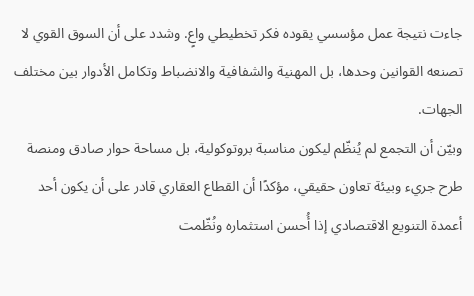جاءت نتيجة عمل مؤسسي يقوده فكر تخطيطي واعٍ. وشدد على أن السوق القوي لا تصنعه القوانين وحدها، بل المهنية والشفافية والانضباط وتكامل الأدوار بين مختلف الجهات.
وبيّن أن التجمع لم يُنظّم ليكون مناسبة بروتوكولية، بل مساحة حوار صادق ومنصة طرح جريء وبيئة تعاون حقيقي، مؤكدًا أن القطاع العقاري قادر على أن يكون أحد أعمدة التنويع الاقتصادي إذا أُحسن استثماره ونُظّمت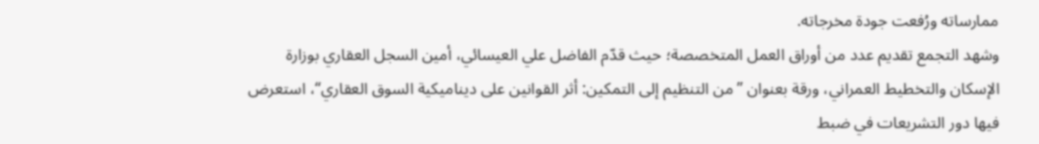ممارساته ورُفعت جودة مخرجاته.
وشهد التجمع تقديم عدد من أوراق العمل المتخصصة؛ حيث قدّم الفاضل علي العيسائي، أمين السجل العقاري بوزارة الإسكان والتخطيط العمراني، ورقة بعنوان ”من التنظيم إلى التمكين: أثر القوانين على ديناميكية السوق العقاري“، استعرض فيها دور التشريعات في ضبط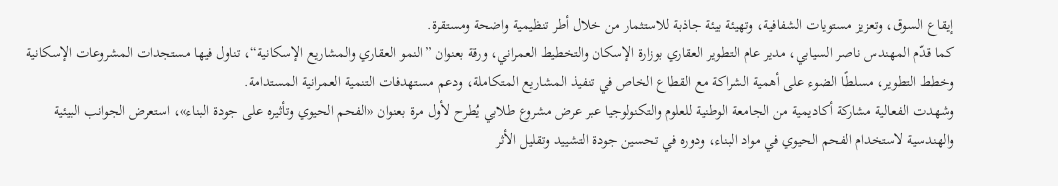إيقاع السوق، وتعزيز مستويات الشفافية، وتهيئة بيئة جاذبة للاستثمار من خلال أطر تنظيمية واضحة ومستقرة.
كما قدّم المهندس ناصر السيابي، مدير عام التطوير العقاري بوزارة الإسكان والتخطيط العمراني، ورقة بعنوان ”النمو العقاري والمشاريع الإسكانية“، تناول فيها مستجدات المشروعات الإسكانية وخطط التطوير، مسلطًا الضوء على أهمية الشراكة مع القطاع الخاص في تنفيذ المشاريع المتكاملة، ودعم مستهدفات التنمية العمرانية المستدامة.
وشهدت الفعالية مشاركة أكاديمية من الجامعة الوطنية للعلوم والتكنولوجيا عبر عرض مشروع طلابي يُطرح لأول مرة بعنوان «الفحم الحيوي وتأثيره على جودة البناء»، استعرض الجوانب البيئية والهندسية لاستخدام الفحم الحيوي في مواد البناء، ودوره في تحسين جودة التشييد وتقليل الأثر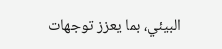البيئي، بما يعزز توجهات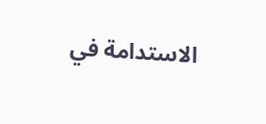الاستدامة في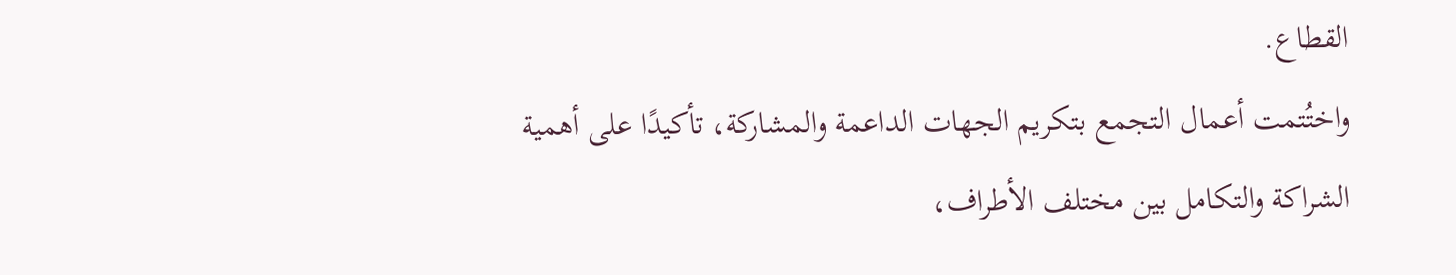القطاع.
واختُتمت أعمال التجمع بتكريم الجهات الداعمة والمشاركة، تأكيدًا على أهمية الشراكة والتكامل بين مختلف الأطراف،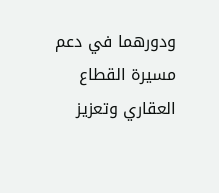ودورهما في دعم مسيرة القطاع العقاري وتعزيز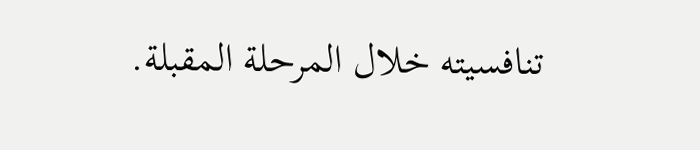تنافسيته خلال المرحلة المقبلة.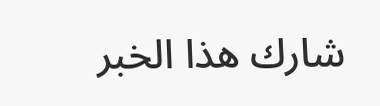شارك هذا الخبر